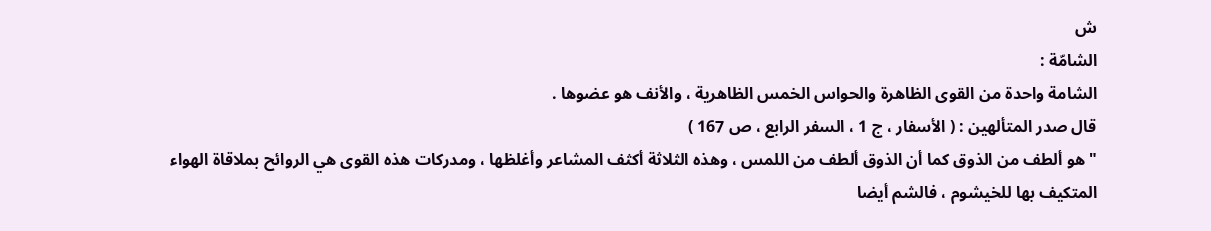ش
الشامّة :
الشامة واحدة من القوى الظاهرة والحواس الخمس الظاهرية ، والأنف هو عضوها .
قال صدر المتألهين : ( الأسفار ، ج 1 ، السفر الرابع ، ص 167 )
" هو ألطف من الذوق كما أن الذوق ألطف من اللمس ، وهذه الثلاثة أكثف المشاعر وأغلظها ، ومدركات هذه القوى هي الروائح بملاقاة الهواء المتكيف بها للخيشوم ، فالشم أيضا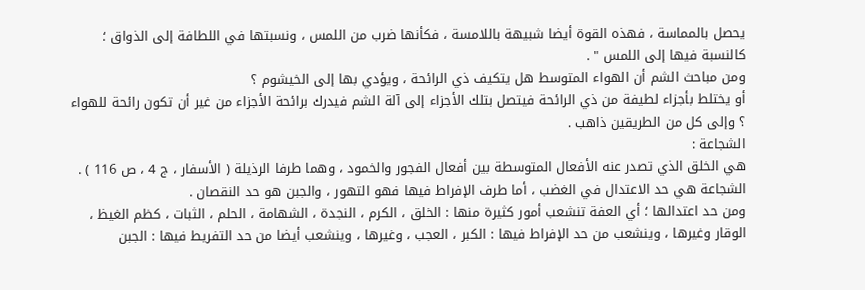يحصل بالمماسة ، فهذه القوة أيضا شبيهة باللامسة ، فكأنها ضرب من اللمس ، ونسبتها في اللطافة إلى الذواق ؛ كالنسبة فيها إلى اللمس " .
ومن مباحث الشم أن الهواء المتوسط هل يتكيف ذي الرائحة ، ويؤدي بها إلى الخيشوم ؟
أو يختلط بأجزاء لطيفة من ذي الرائحة فيتصل بتلك الأجزاء إلى آلة الشم فيدرك برائحة الأجزاء من غير أن تكون رائحة للهواء ؟ وإلى كل من الطريقين ذاهب .
الشجاعة :
هي الخلق الذي تصدر عنه الأفعال المتوسطة بين أفعال الفجور والخمود ، وهما طرفا الرذيلة ( الأسفار ، ج 4 ، ص 116 ) .
الشجاعة هي حد الاعتدال في الغضب ، أما طرف الإفراط فيها فهو التهور ، والجبن هو حد النقصان .
ومن حد اعتدالها ؛ أي العفة تنشعب أمور كثيرة منها : الخلق ، الكرم ، النجدة ، الشهامة ، الحلم ، الثبات ، كظم الغيظ ، الوقار وغيرها ، وينشعب من حد الإفراط فيها : الكبر ، العجب ، وغيرها ، وينشعب أيضا من حد التفريط فيها : الجبن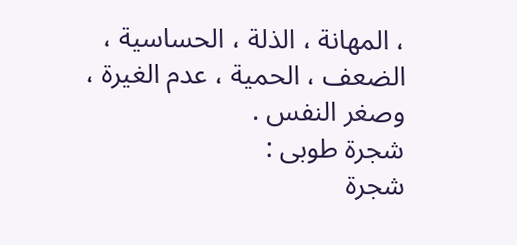، المهانة ، الذلة ، الحساسية ، الضعف ، الحمية ، عدم الغيرة ، وصغر النفس .
شجرة طوبى :
شجرة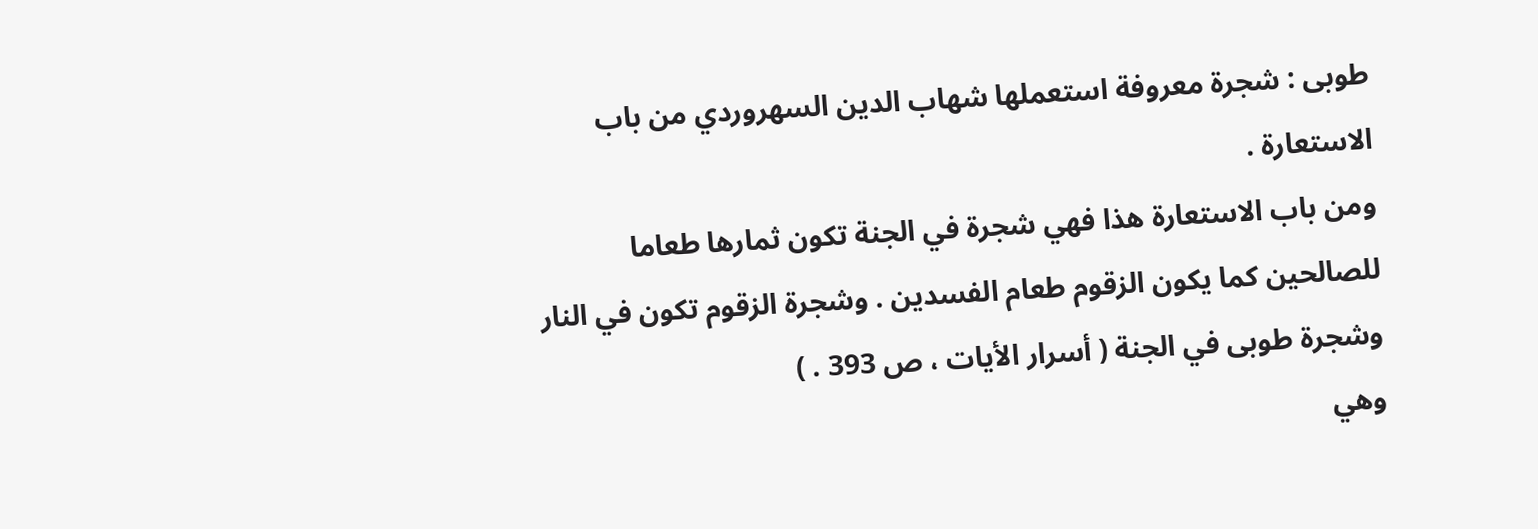طوبى : شجرة معروفة استعملها شهاب الدين السهروردي من باب الاستعارة .
ومن باب الاستعارة هذا فهي شجرة في الجنة تكون ثمارها طعاما للصالحين كما يكون الزقوم طعام الفسدين . وشجرة الزقوم تكون في النار وشجرة طوبى في الجنة ( أسرار الأيات ، ص 393 . )
وهي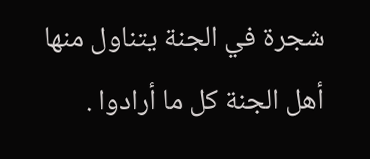شجرة في الجنة يتناول منها أهل الجنة كل ما أرادوا .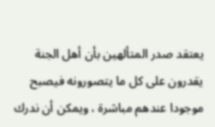يعتقد صدر المتألهين بأن أهل الجنة يقدرون على كل ما يتصورونه فيصبح موجودا عندهم مباشرة ، ويمكن أن ندرك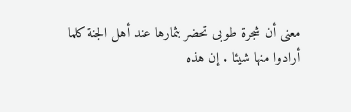معنى أن شجرة طوبى تحضر بثمارها عند أهل الجنة كلما أرادوا منها شيئا . إن هذه